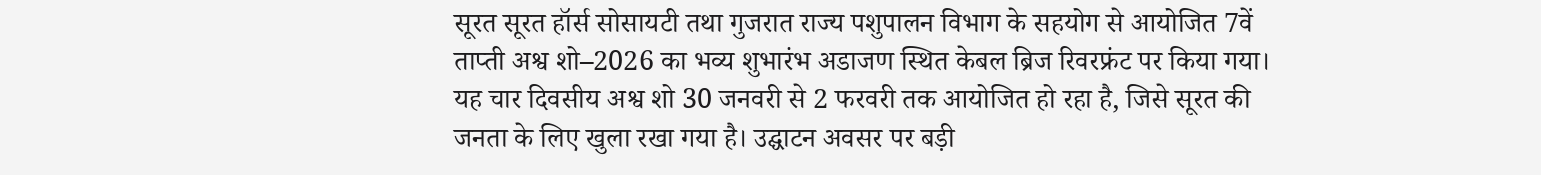सूरत सूरत हॉर्स सोसायटी तथा गुजरात राज्य पशुपालन विभाग के सहयोग से आयोजित 7वें ताप्ती अश्व शो–2026 का भव्य शुभारंभ अडाजण स्थित केबल ब्रिज रिवरफ्रंट पर किया गया। यह चार दिवसीय अश्व शो 30 जनवरी से 2 फरवरी तक आयोजित हो रहा है, जिसे सूरत की जनता के लिए खुला रखा गया है। उद्घाटन अवसर पर बड़ी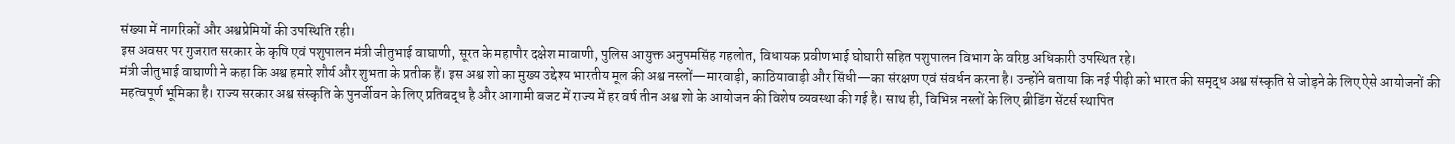संख्या में नागरिकों और अश्वप्रेमियों की उपस्थिति रही।
इस अवसर पर गुजरात सरकार के कृषि एवं पशुपालन मंत्री जीतुभाई वाघाणी, सूरत के महापौर दक्षेश मावाणी, पुलिस आयुक्त अनुपमसिंह गहलोत, विधायक प्रवीणभाई घोघारी सहित पशुपालन विभाग के वरिष्ठ अधिकारी उपस्थित रहे।
मंत्री जीतुभाई वाघाणी ने कहा कि अश्व हमारे शौर्य और शुभता के प्रतीक हैं। इस अश्व शो का मुख्य उद्देश्य भारतीय मूल की अश्व नस्लों—मारवाड़ी, काठियावाड़ी और सिंधी—का संरक्षण एवं संवर्धन करना है। उन्होंने बताया कि नई पीढ़ी को भारत की समृद्ध अश्व संस्कृति से जोड़ने के लिए ऐसे आयोजनों की महत्वपूर्ण भूमिका है। राज्य सरकार अश्व संस्कृति के पुनर्जीवन के लिए प्रतिबद्ध है और आगामी बजट में राज्य में हर वर्ष तीन अश्व शो के आयोजन की विशेष व्यवस्था की गई है। साथ ही, विभिन्न नस्लों के लिए ब्रीडिंग सेंटर्स स्थापित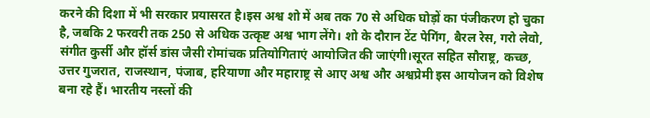करने की दिशा में भी सरकार प्रयासरत है।इस अश्व शो में अब तक 70 से अधिक घोड़ों का पंजीकरण हो चुका है, जबकि 2 फरवरी तक 250 से अधिक उत्कृष्ट अश्व भाग लेंगे। शो के दौरान टेंट पेगिंग, बैरल रेस, गरो लेवो, संगीत कुर्सी और हॉर्स डांस जैसी रोमांचक प्रतियोगिताएं आयोजित की जाएंगी।सूरत सहित सौराष्ट्र, कच्छ, उत्तर गुजरात, राजस्थान, पंजाब, हरियाणा और महाराष्ट्र से आए अश्व और अश्वप्रेमी इस आयोजन को विशेष बना रहे हैं। भारतीय नस्लों की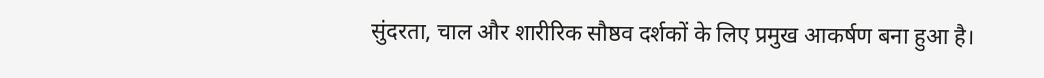सुंदरता, चाल और शारीरिक सौष्ठव दर्शकों के लिए प्रमुख आकर्षण बना हुआ है।